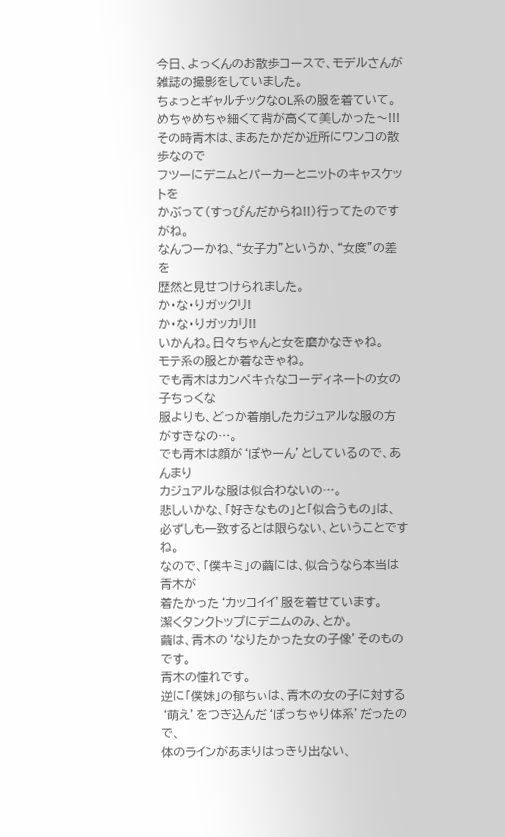今日、よっくんのお散歩コースで、モデルさんが
雑誌の撮影をしていました。
ちょっとギャルチックなOL系の服を着ていて。
めちゃめちゃ細くて背が高くて美しかった〜!!!
その時青木は、まあたかだか近所にワンコの散歩なので
フツーにデニムとパーカーとニットのキャスケットを
かぶって(すっぴんだからね!!)行ってたのですがね。
なんつーかね、“女子力”というか、“女度”の差を
歴然と見せつけられました。
か・な・りガックリ!
か・な・りガッカリ!!
いかんね。日々ちゃんと女を磨かなきゃね。
モテ系の服とか着なきゃね。
でも青木はカンペキ☆なコーディネートの女の子ちっくな
服よりも、どっか着崩したカジュアルな服の方がすきなの…。
でも青木は顔が‘ぽやーん’としているので、あんまり
カジュアルな服は似合わないの…。
悲しいかな、「好きなもの」と「似合うもの」は、
必ずしも一致するとは限らない、ということですね。
なので、「僕キミ」の繭には、似合うなら本当は青木が
着たかった‘カッコイイ’服を着せています。
潔くタンクトップにデニムのみ、とか。
繭は、青木の‘なりたかった女の子像’そのものです。
青木の憧れです。
逆に「僕妹」の郁ちぃは、青木の女の子に対する
‘萌え’をつぎ込んだ‘ぽっちゃり体系’だったので、
体のラインがあまりはっきり出ない、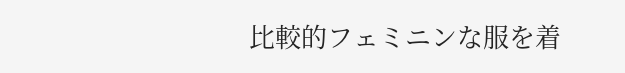比較的フェミニンな服を着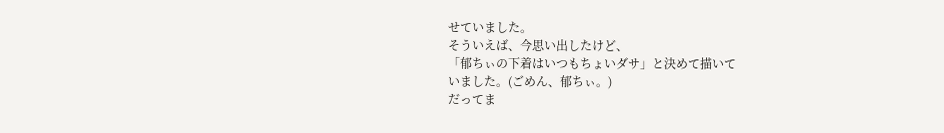せていました。
そういえば、今思い出したけど、
「郁ちぃの下着はいつもちょいダサ」と決めて描いて
いました。(ごめん、郁ちぃ。)
だってま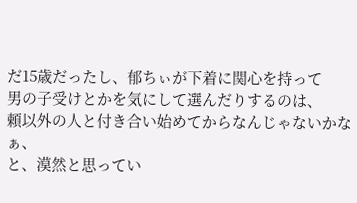だ15歳だったし、郁ちぃが下着に関心を持って
男の子受けとかを気にして選んだりするのは、
頼以外の人と付き合い始めてからなんじゃないかなぁ、
と、漠然と思ってい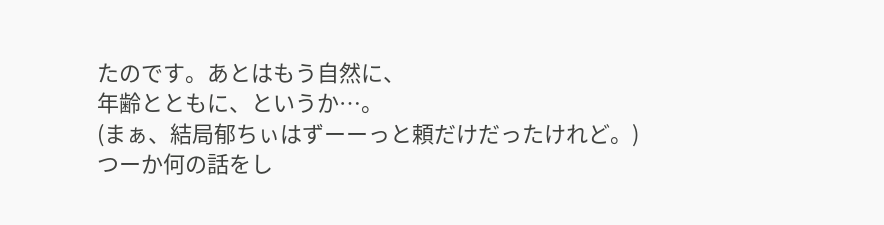たのです。あとはもう自然に、
年齢とともに、というか…。
(まぁ、結局郁ちぃはずーーっと頼だけだったけれど。)
つーか何の話をし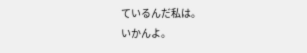ているんだ私は。
いかんよ。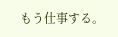もう仕事する。